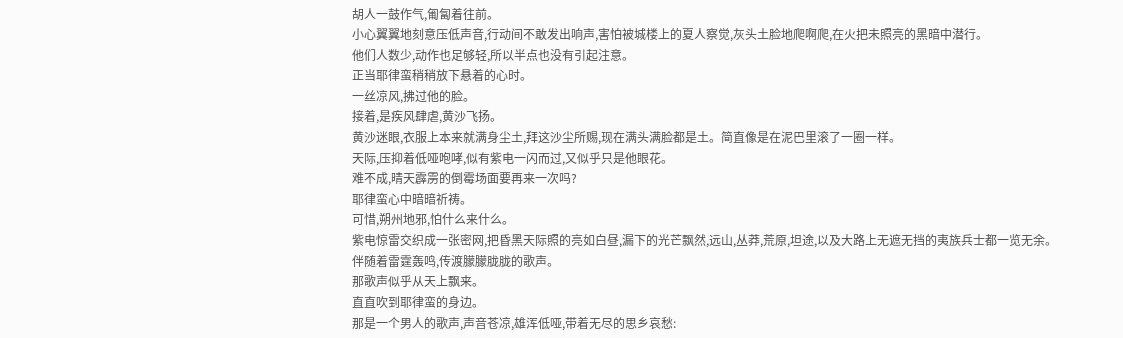胡人一鼓作气,匍匐着往前。
小心翼翼地刻意压低声音,行动间不敢发出响声,害怕被城楼上的夏人察觉,灰头土脸地爬啊爬,在火把未照亮的黑暗中潜行。
他们人数少,动作也足够轻,所以半点也没有引起注意。
正当耶律蛮稍稍放下悬着的心时。
一丝凉风,拂过他的脸。
接着,是疾风肆虐,黄沙飞扬。
黄沙迷眼,衣服上本来就满身尘土,拜这沙尘所赐,现在满头满脸都是土。简直像是在泥巴里滚了一圈一样。
天际,压抑着低哑咆哮,似有紫电一闪而过,又似乎只是他眼花。
难不成,晴天霹雳的倒霉场面要再来一次吗?
耶律蛮心中暗暗祈祷。
可惜,朔州地邪,怕什么来什么。
紫电惊雷交织成一张密网,把昏黑天际照的亮如白昼,漏下的光芒飘然,远山,丛莽,荒原,坦途,以及大路上无遮无挡的夷族兵士都一览无余。
伴随着雷霆轰鸣,传渡朦朦胧胧的歌声。
那歌声似乎从天上飘来。
直直吹到耶律蛮的身边。
那是一个男人的歌声,声音苍凉,雄浑低哑,带着无尽的思乡哀愁: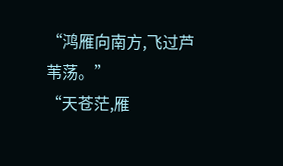“鸿雁向南方,飞过芦苇荡。”
“天苍茫,雁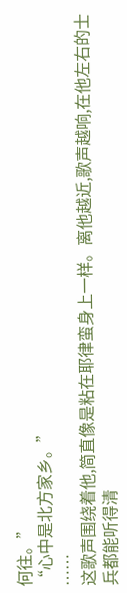何往。”
“心中是北方家乡。”
……
这歌声围绕着他,简直像是粘在耶律蛮身上一样。离他越近,歌声越响,在他左右的士兵都能听得清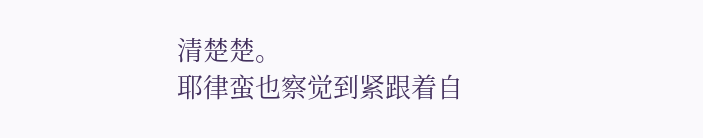清楚楚。
耶律蛮也察觉到紧跟着自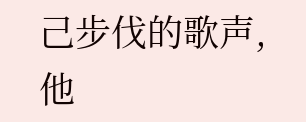己步伐的歌声,他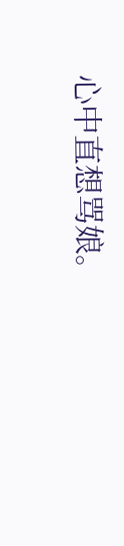心中直想骂娘。